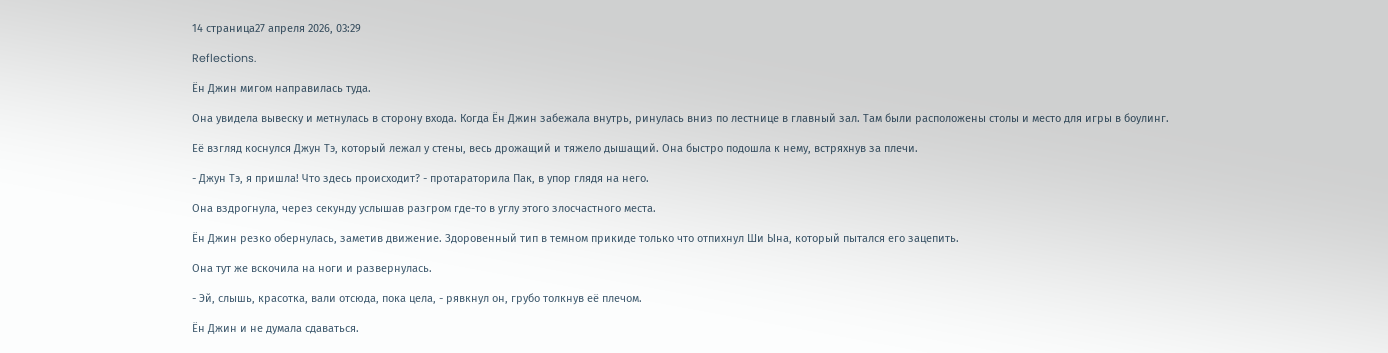14 страница27 апреля 2026, 03:29

Reflections.

Ён Джин мигом направилась туда.

Она увидела вывеску и метнулась в сторону входа. Когда Ён Джин забежала внутрь, ринулась вниз по лестнице в главный зал. Там были расположены столы и место для игры в боулинг.

Её взгляд коснулся Джун Тэ, который лежал у стены, весь дрожащий и тяжело дышащий. Она быстро подошла к нему, встряхнув за плечи.

- Джун Тэ, я пришла! Что здесь происходит? - протараторила Пак, в упор глядя на него.

Она вздрогнула, через секунду услышав разгром где-то в углу этого злосчастного места.

Ён Джин резко обернулась, заметив движение. Здоровенный тип в темном прикиде только что отпихнул Ши Ына, который пытался его зацепить.

Она тут же вскочила на ноги и развернулась.

- Эй, слышь, красотка, вали отсюда, пока цела, - рявкнул он, грубо толкнув её плечом.

Ён Джин и не думала сдаваться.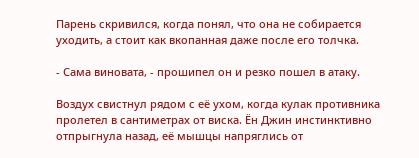Парень скривился, когда понял, что она не собирается уходить, а стоит как вкопанная даже после его толчка.

- Сама виновата, - прошипел он и резко пошел в атаку.

Воздух свистнул рядом с её ухом, когда кулак противника пролетел в сантиметрах от виска. Ён Джин инстинктивно отпрыгнула назад, её мышцы напряглись от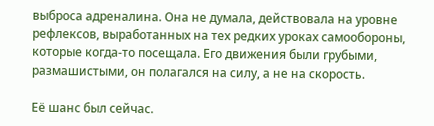выброса адреналина. Она не думала, действовала на уровне рефлексов, выработанных на тех редких уроках самообороны, которые когда-то посещала. Его движения были грубыми, размашистыми, он полагался на силу, а не на скорость.

Её шанс был сейчас.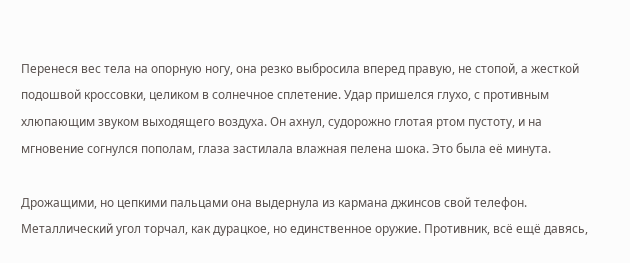Перенеся вес тела на опорную ногу, она резко выбросила вперед правую, не стопой, а жесткой подошвой кроссовки, целиком в солнечное сплетение. Удар пришелся глухо, с противным хлюпающим звуком выходящего воздуха. Он ахнул, судорожно глотая ртом пустоту, и на мгновение согнулся пополам, глаза застилала влажная пелена шока. Это была её минута.

Дрожащими, но цепкими пальцами она выдернула из кармана джинсов свой телефон. Металлический угол торчал, как дурацкое, но единственное оружие. Противник, всё ещё давясь,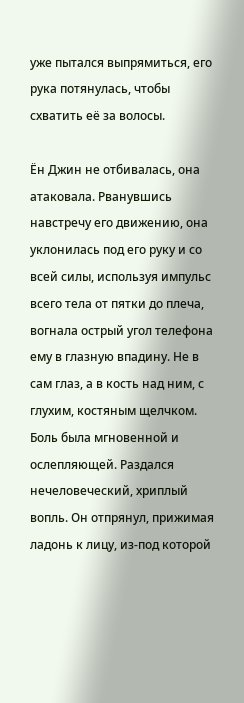уже пытался выпрямиться, его рука потянулась, чтобы схватить её за волосы.

Ён Джин не отбивалась, она атаковала. Рванувшись навстречу его движению, она уклонилась под его руку и со всей силы, используя импульс всего тела от пятки до плеча, вогнала острый угол телефона ему в глазную впадину. Не в сам глаз, а в кость над ним, с глухим, костяным щелчком. Боль была мгновенной и ослепляющей. Раздался нечеловеческий, хриплый вопль. Он отпрянул, прижимая ладонь к лицу, из-под которой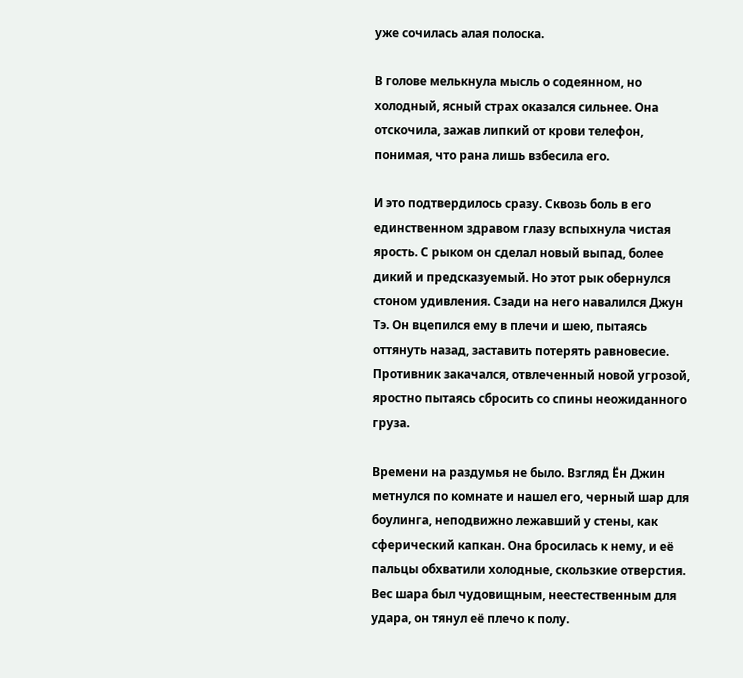уже сочилась алая полоска.

В голове мелькнула мысль о содеянном, но холодный, ясный страх оказался сильнее. Она отскочила, зажав липкий от крови телефон, понимая, что рана лишь взбесила его.

И это подтвердилось сразу. Сквозь боль в его единственном здравом глазу вспыхнула чистая ярость. С рыком он сделал новый выпад, более дикий и предсказуемый. Но этот рык обернулся стоном удивления. Сзади на него навалился Джун Тэ. Он вцепился ему в плечи и шею, пытаясь оттянуть назад, заставить потерять равновесие. Противник закачался, отвлеченный новой угрозой, яростно пытаясь сбросить со спины неожиданного груза.

Времени на раздумья не было. Взгляд Ён Джин метнулся по комнате и нашел его, черный шар для боулинга, неподвижно лежавший у стены, как сферический капкан. Она бросилась к нему, и её пальцы обхватили холодные, скользкие отверстия. Вес шара был чудовищным, неестественным для удара, он тянул её плечо к полу.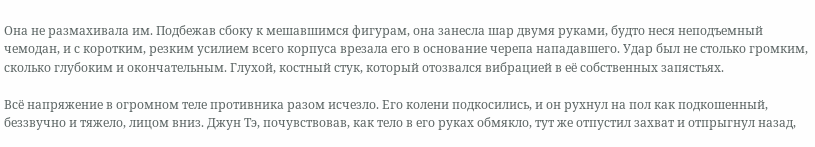Она не размахивала им. Подбежав сбоку к мешавшимся фигурам, она занесла шар двумя руками, будто неся неподъемный чемодан, и с коротким, резким усилием всего корпуса врезала его в основание черепа нападавшего. Удар был не столько громким, сколько глубоким и окончательным. Глухой, костный стук, который отозвался вибрацией в её собственных запястьях.

Всё напряжение в огромном теле противника разом исчезло. Его колени подкосились, и он рухнул на пол как подкошенный, беззвучно и тяжело, лицом вниз. Джун Тэ, почувствовав, как тело в его руках обмякло, тут же отпустил захват и отпрыгнул назад,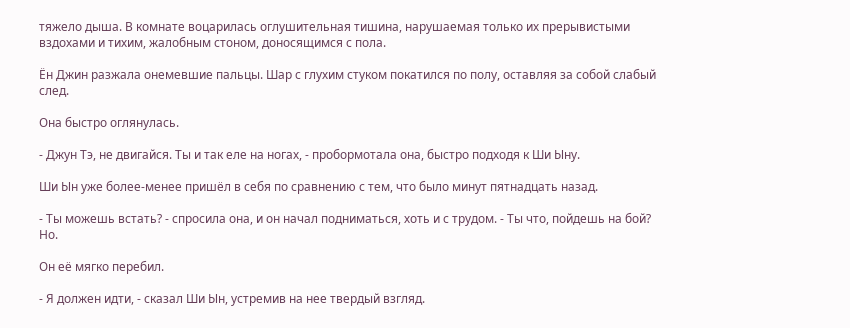тяжело дыша. В комнате воцарилась оглушительная тишина, нарушаемая только их прерывистыми вздохами и тихим, жалобным стоном, доносящимся с пола.

Ён Джин разжала онемевшие пальцы. Шар с глухим стуком покатился по полу, оставляя за собой слабый след.

Она быстро оглянулась.

- Джун Тэ, не двигайся. Ты и так еле на ногах, - пробормотала она, быстро подходя к Ши Ыну.

Ши Ын уже более-менее пришёл в себя по сравнению с тем, что было минут пятнадцать назад.

- Ты можешь встать? - спросила она, и он начал подниматься, хоть и с трудом. - Ты что, пойдешь на бой? Но.

Он её мягко перебил.

- Я должен идти, - сказал Ши Ын, устремив на нее твердый взгляд.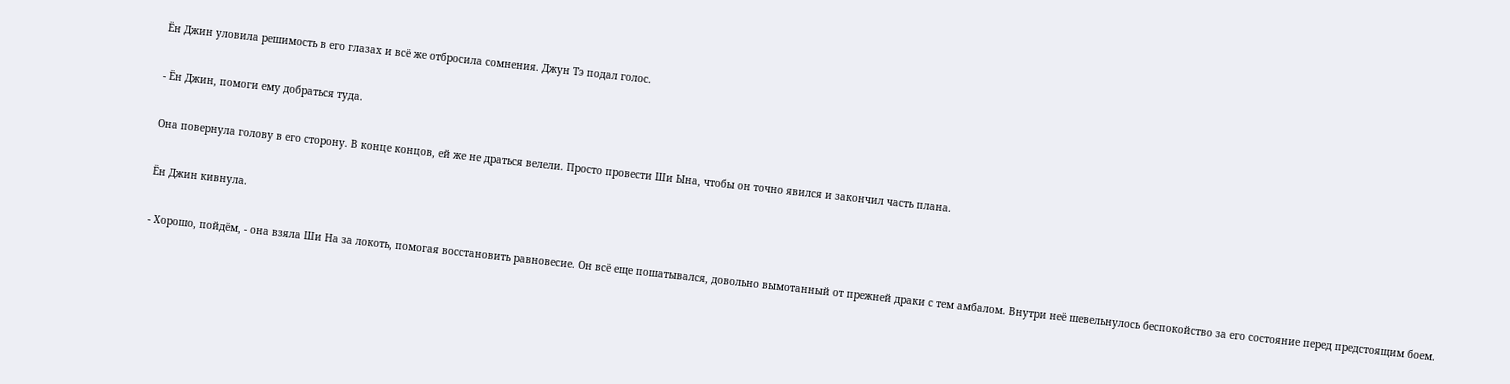Ён Джин уловила решимость в его глазах и всё же отбросила сомнения. Джун Тэ подал голос.

- Ён Джин, помоги ему добраться туда.

Она повернула голову в его сторону. В конце концов, ей же не драться велели. Просто провести Ши Ына, чтобы он точно явился и закончил часть плана.

Ён Джин кивнула.

- Хорошо, пойдём, - она взяла Ши На за локоть, помогая восстановить равновесие. Он всё еще пошатывался, довольно вымотанный от прежней драки с тем амбалом. Внутри неё шевельнулось беспокойство за его состояние перед предстоящим боем.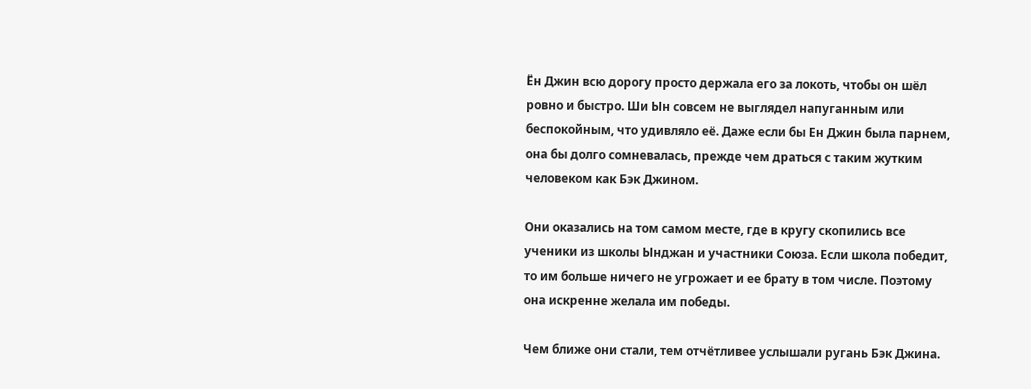Ён Джин всю дорогу просто держала его за локоть, чтобы он шёл ровно и быстро. Ши Ын совсем не выглядел напуганным или беспокойным, что удивляло её. Даже если бы Ен Джин была парнем, она бы долго сомневалась, прежде чем драться с таким жутким человеком как Бэк Джином.

Они оказались на том самом месте, где в кругу скопились все ученики из школы Ынджан и участники Союза. Если школа победит, то им больше ничего не угрожает и ее брату в том числе. Поэтому она искренне желала им победы.

Чем ближе они стали, тем отчётливее услышали ругань Бэк Джина.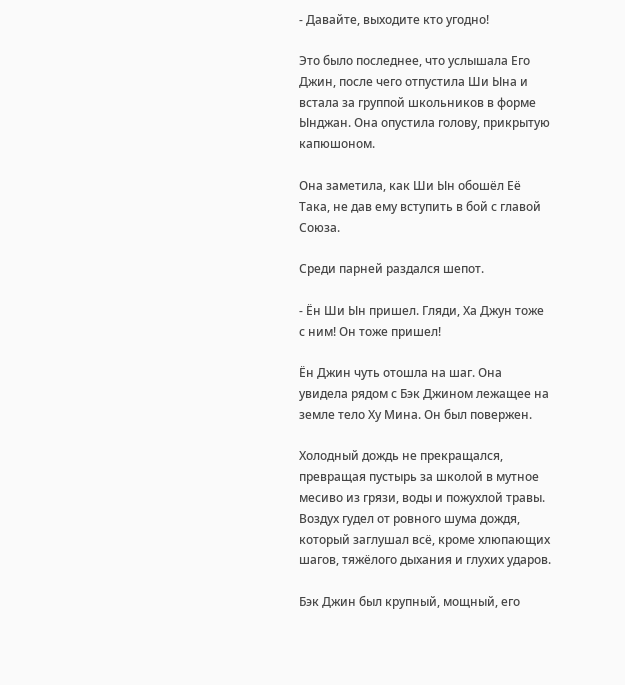- Давайте, выходите кто угодно!

Это было последнее, что услышала Его Джин, после чего отпустила Ши Ына и встала за группой школьников в форме Ынджан. Она опустила голову, прикрытую капюшоном.

Она заметила, как Ши Ын обошёл Её Така, не дав ему вступить в бой с главой Союза.

Среди парней раздался шепот.

- Ён Ши Ын пришел. Гляди, Ха Джун тоже с ним! Он тоже пришел!

Ён Джин чуть отошла на шаг. Она увидела рядом с Бэк Джином лежащее на земле тело Ху Мина. Он был повержен.

Холодный дождь не прекращался, превращая пустырь за школой в мутное месиво из грязи, воды и пожухлой травы. Воздух гудел от ровного шума дождя, который заглушал всё, кроме хлюпающих шагов, тяжёлого дыхания и глухих ударов.

Бэк Джин был крупный, мощный, его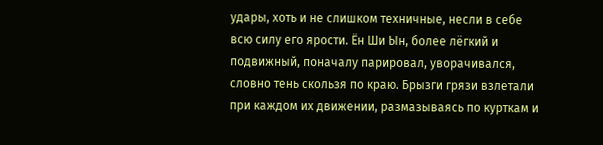удары, хоть и не слишком техничные, несли в себе всю силу его ярости. Ён Ши Ын, более лёгкий и подвижный, поначалу парировал, уворачивался, словно тень скользя по краю. Брызги грязи взлетали при каждом их движении, размазываясь по курткам и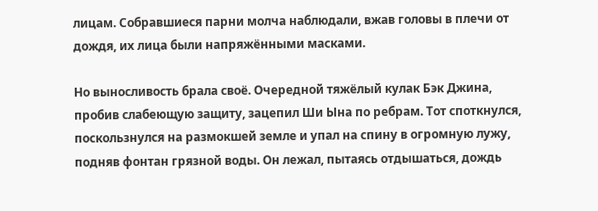лицам. Собравшиеся парни молча наблюдали, вжав головы в плечи от дождя, их лица были напряжёнными масками.

Но выносливость брала своё. Очередной тяжёлый кулак Бэк Джина, пробив слабеющую защиту, зацепил Ши Ына по ребрам. Тот споткнулся, поскользнулся на размокшей земле и упал на спину в огромную лужу, подняв фонтан грязной воды. Он лежал, пытаясь отдышаться, дождь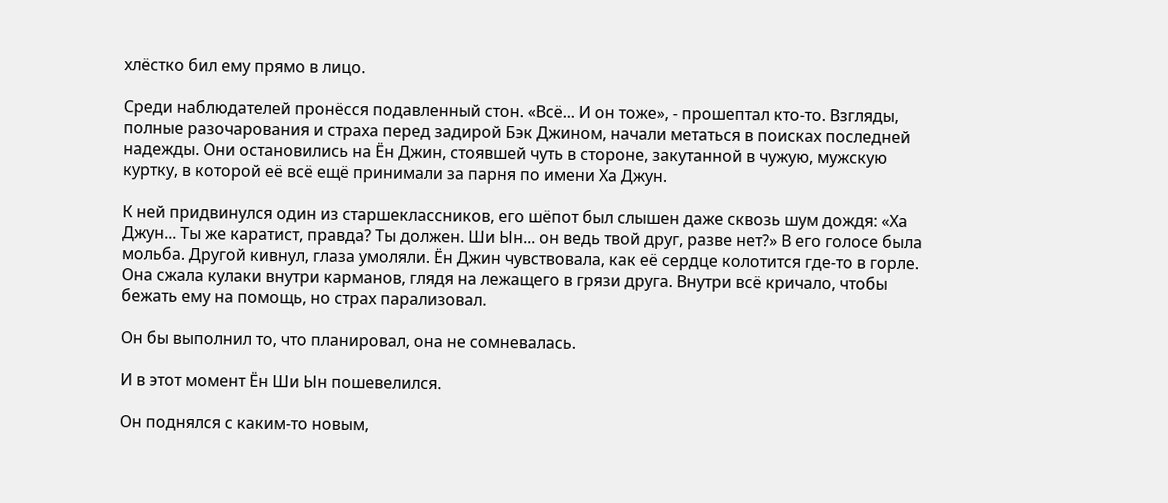хлёстко бил ему прямо в лицо.

Среди наблюдателей пронёсся подавленный стон. «Всё... И он тоже», - прошептал кто-то. Взгляды, полные разочарования и страха перед задирой Бэк Джином, начали метаться в поисках последней надежды. Они остановились на Ён Джин, стоявшей чуть в стороне, закутанной в чужую, мужскую куртку, в которой её всё ещё принимали за парня по имени Ха Джун.

К ней придвинулся один из старшеклассников, его шёпот был слышен даже сквозь шум дождя: «Ха Джун... Ты же каратист, правда? Ты должен. Ши Ын... он ведь твой друг, разве нет?» В его голосе была мольба. Другой кивнул, глаза умоляли. Ён Джин чувствовала, как её сердце колотится где-то в горле. Она сжала кулаки внутри карманов, глядя на лежащего в грязи друга. Внутри всё кричало, чтобы бежать ему на помощь, но страх парализовал.

Он бы выполнил то, что планировал, она не сомневалась.

И в этот момент Ён Ши Ын пошевелился.

Он поднялся с каким-то новым,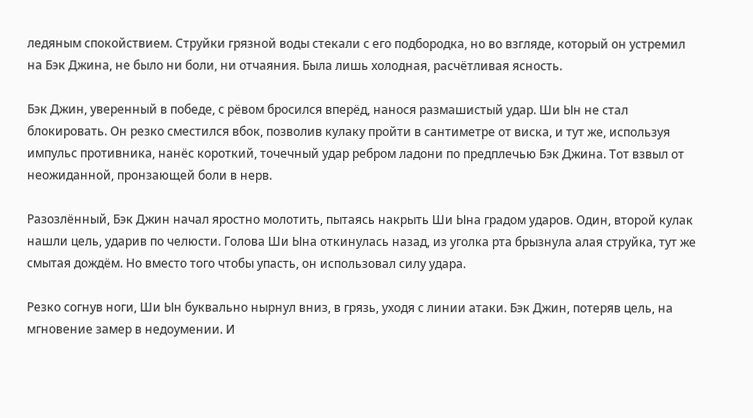ледяным спокойствием. Струйки грязной воды стекали с его подбородка, но во взгляде, который он устремил на Бэк Джина, не было ни боли, ни отчаяния. Была лишь холодная, расчётливая ясность.

Бэк Джин, уверенный в победе, с рёвом бросился вперёд, нанося размашистый удар. Ши Ын не стал блокировать. Он резко сместился вбок, позволив кулаку пройти в сантиметре от виска, и тут же, используя импульс противника, нанёс короткий, точечный удар ребром ладони по предплечью Бэк Джина. Тот взвыл от неожиданной, пронзающей боли в нерв.

Разозлённый, Бэк Джин начал яростно молотить, пытаясь накрыть Ши Ына градом ударов. Один, второй кулак нашли цель, ударив по челюсти. Голова Ши Ына откинулась назад, из уголка рта брызнула алая струйка, тут же смытая дождём. Но вместо того чтобы упасть, он использовал силу удара.

Резко согнув ноги, Ши Ын буквально нырнул вниз, в грязь, уходя с линии атаки. Бэк Джин, потеряв цель, на мгновение замер в недоумении. И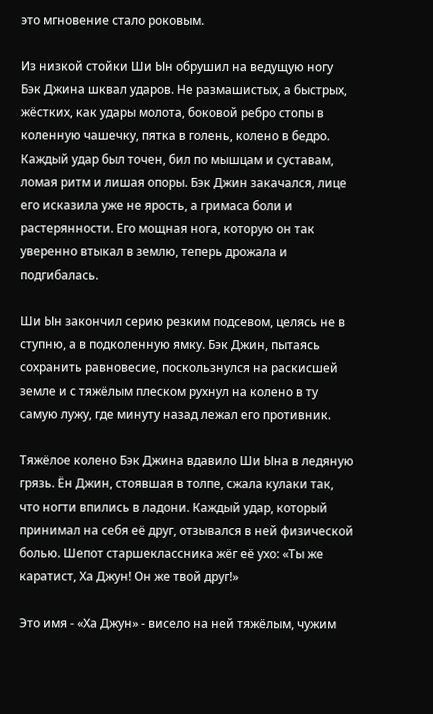это мгновение стало роковым.

Из низкой стойки Ши Ын обрушил на ведущую ногу Бэк Джина шквал ударов. Не размашистых, а быстрых, жёстких, как удары молота, боковой ребро стопы в коленную чашечку, пятка в голень, колено в бедро. Каждый удар был точен, бил по мышцам и суставам, ломая ритм и лишая опоры. Бэк Джин закачался, лице его исказила уже не ярость, а гримаса боли и растерянности. Его мощная нога, которую он так уверенно втыкал в землю, теперь дрожала и подгибалась.

Ши Ын закончил серию резким подсевом, целясь не в ступню, а в подколенную ямку. Бэк Джин, пытаясь сохранить равновесие, поскользнулся на раскисшей земле и с тяжёлым плеском рухнул на колено в ту самую лужу, где минуту назад лежал его противник.

Тяжёлое колено Бэк Джина вдавило Ши Ына в ледяную грязь. Ён Джин, стоявшая в толпе, сжала кулаки так, что ногти впились в ладони. Каждый удар, который принимал на себя её друг, отзывался в ней физической болью. Шепот старшеклассника жёг её ухо: «Ты же каратист, Ха Джун! Он же твой друг!»

Это имя - «Ха Джун» - висело на ней тяжёлым, чужим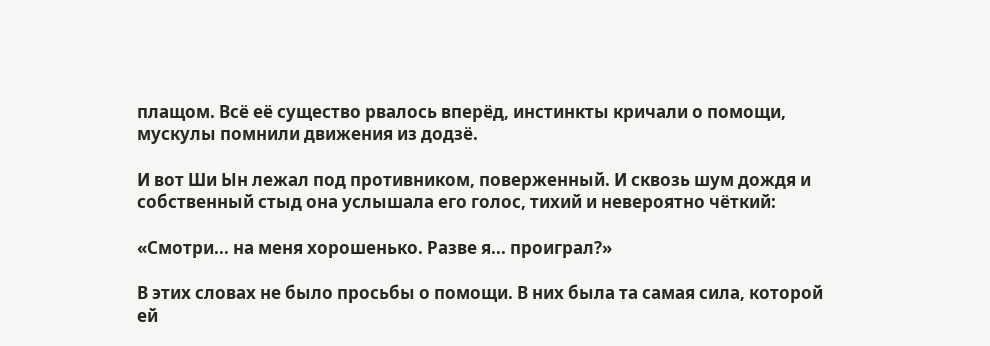плащом. Всё её существо рвалось вперёд, инстинкты кричали о помощи, мускулы помнили движения из додзё.

И вот Ши Ын лежал под противником, поверженный. И сквозь шум дождя и собственный стыд она услышала его голос, тихий и невероятно чёткий:

«Смотри... на меня хорошенько. Разве я... проиграл?»

В этих словах не было просьбы о помощи. В них была та самая сила, которой ей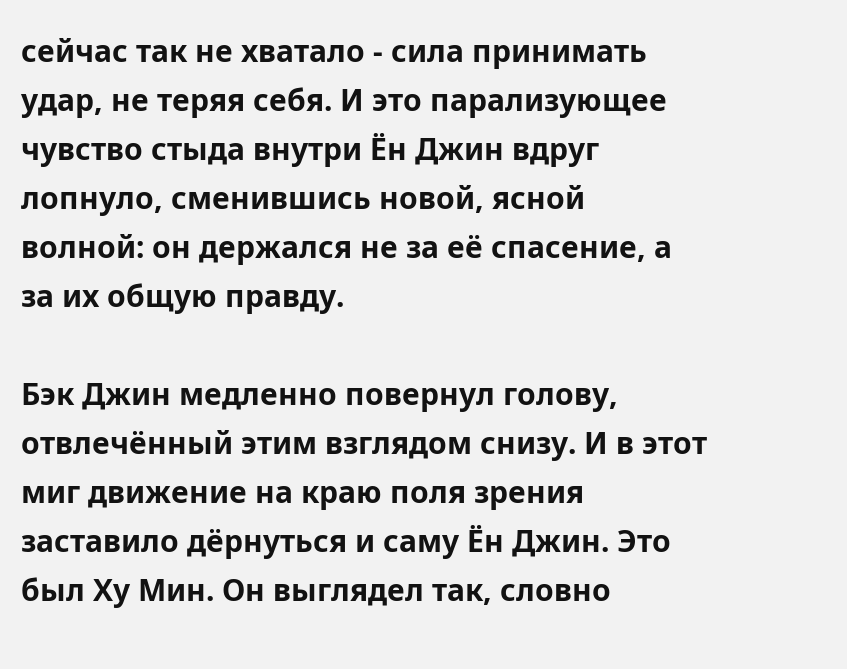сейчас так не хватало - сила принимать удар, не теряя себя. И это парализующее чувство стыда внутри Ён Джин вдруг лопнуло, сменившись новой, ясной волной: он держался не за её спасение, а за их общую правду.

Бэк Джин медленно повернул голову, отвлечённый этим взглядом снизу. И в этот миг движение на краю поля зрения заставило дёрнуться и саму Ён Джин. Это был Ху Мин. Он выглядел так, словно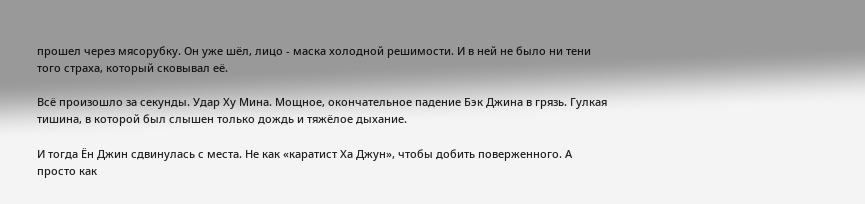прошел через мясорубку. Он уже шёл, лицо - маска холодной решимости. И в ней не было ни тени того страха, который сковывал её.

Всё произошло за секунды. Удар Ху Мина. Мощное, окончательное падение Бэк Джина в грязь. Гулкая тишина, в которой был слышен только дождь и тяжёлое дыхание.

И тогда Ён Джин сдвинулась с места. Не как «каратист Ха Джун», чтобы добить поверженного. А просто как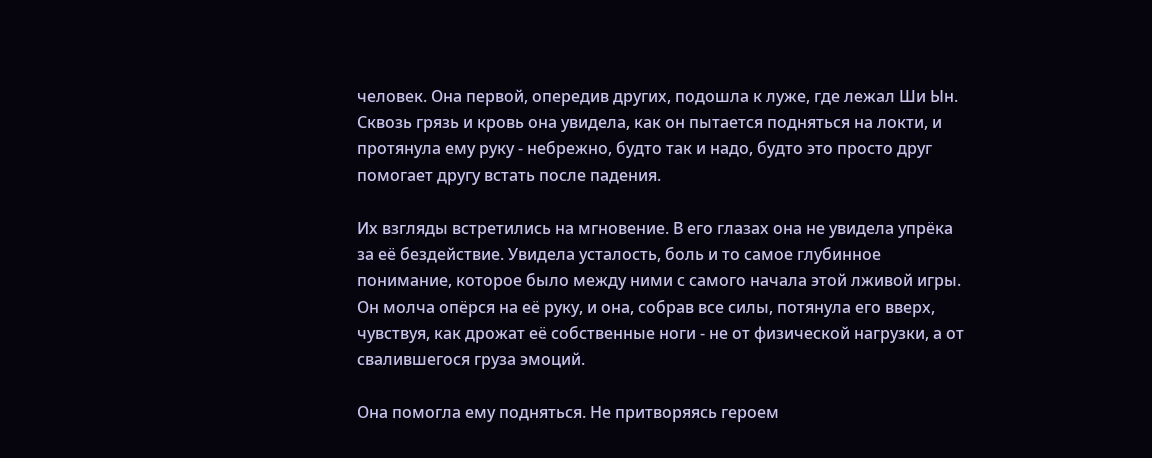человек. Она первой, опередив других, подошла к луже, где лежал Ши Ын. Сквозь грязь и кровь она увидела, как он пытается подняться на локти, и протянула ему руку - небрежно, будто так и надо, будто это просто друг помогает другу встать после падения.

Их взгляды встретились на мгновение. В его глазах она не увидела упрёка за её бездействие. Увидела усталость, боль и то самое глубинное понимание, которое было между ними с самого начала этой лживой игры. Он молча опёрся на её руку, и она, собрав все силы, потянула его вверх, чувствуя, как дрожат её собственные ноги - не от физической нагрузки, а от свалившегося груза эмоций.

Она помогла ему подняться. Не притворяясь героем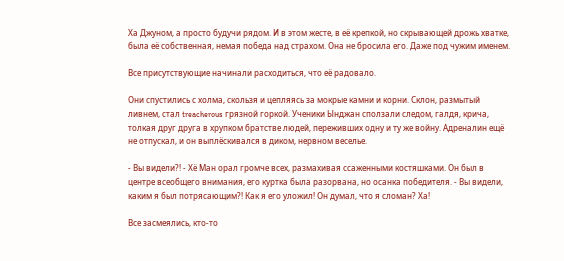Ха Джуном, а просто будучи рядом. И в этом жесте, в её крепкой, но скрывающей дрожь хватке, была её собственная, немая победа над страхом. Она не бросила его. Даже под чужим именем.

Все присутствующие начинали расходиться, что её радовало.

Они спустились с холма, скользя и цепляясь за мокрые камни и корни. Склон, размытый ливнем, стал treacherous грязной горкой. Ученики Ынджан сползали следом, галдя, крича, толкая друг друга в хрупком братстве людей, переживших одну и ту же войну. Адреналин ещё не отпускал, и он выплёскивался в диком, нервном веселье.

- Вы видели?! - Хё Ман орал громче всех, размахивая ссаженными костяшками. Он был в центре всеобщего внимания, его куртка была разорвана, но осанка победителя. - Вы видели, каким я был потрясающим?! Как я его уложил! Он думал, что я сломан? Ха!

Все засмеялись, кто-то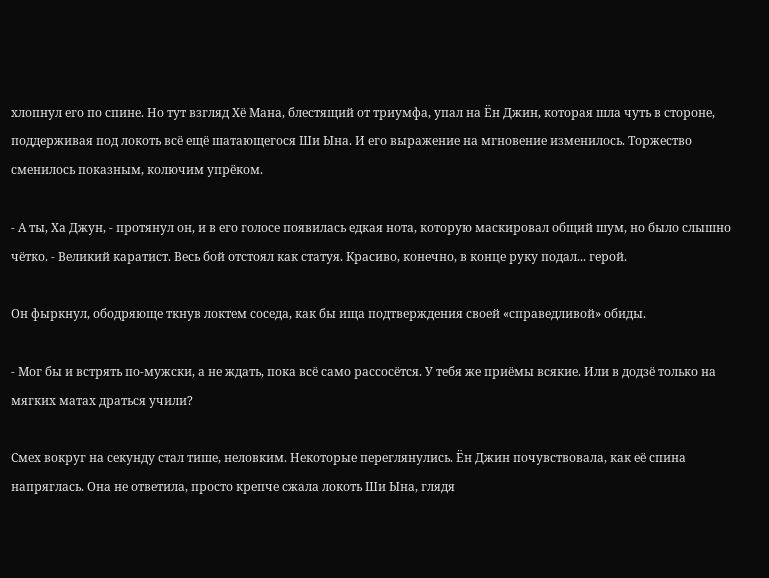хлопнул его по спине. Но тут взгляд Хё Мана, блестящий от триумфа, упал на Ён Джин, которая шла чуть в стороне, поддерживая под локоть всё ещё шатающегося Ши Ына. И его выражение на мгновение изменилось. Торжество сменилось показным, колючим упрёком.

- А ты, Ха Джун, - протянул он, и в его голосе появилась едкая нота, которую маскировал общий шум, но было слышно чётко. - Великий каратист. Весь бой отстоял как статуя. Красиво, конечно, в конце руку подал... герой.

Он фыркнул, ободряюще ткнув локтем соседа, как бы ища подтверждения своей «справедливой» обиды.

- Мог бы и встрять по-мужски, а не ждать, пока всё само рассосётся. У тебя же приёмы всякие. Или в додзё только на мягких матах драться учили?

Смех вокруг на секунду стал тише, неловким. Некоторые переглянулись. Ён Джин почувствовала, как её спина напряглась. Она не ответила, просто крепче сжала локоть Ши Ына, глядя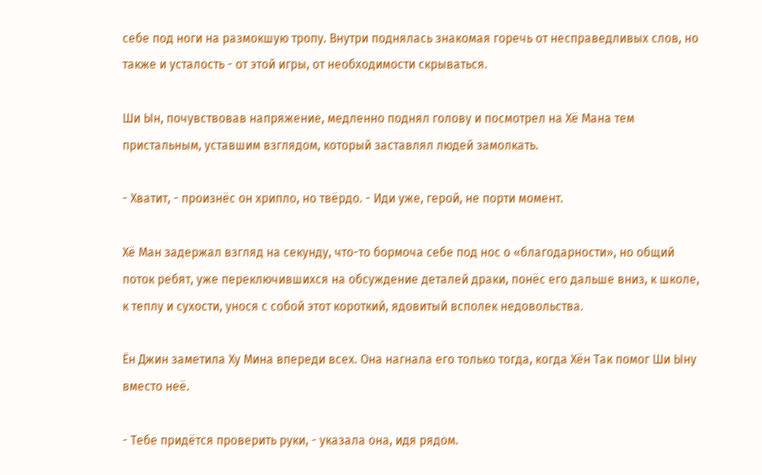себе под ноги на размокшую тропу. Внутри поднялась знакомая горечь от несправедливых слов, но также и усталость - от этой игры, от необходимости скрываться.

Ши Ын, почувствовав напряжение, медленно поднял голову и посмотрел на Хё Мана тем пристальным, уставшим взглядом, который заставлял людей замолкать.

- Хватит, - произнёс он хрипло, но твёрдо. - Иди уже, герой, не порти момент.

Хё Ман задержал взгляд на секунду, что-то бормоча себе под нос о «благодарности», но общий поток ребят, уже переключившихся на обсуждение деталей драки, понёс его дальше вниз, к школе, к теплу и сухости, унося с собой этот короткий, ядовитый всполек недовольства.

Ён Джин заметила Ху Мина впереди всех. Она нагнала его только тогда, когда Хён Так помог Ши Ыну вместо неё.

- Тебе придётся проверить руки, - указала она, идя рядом.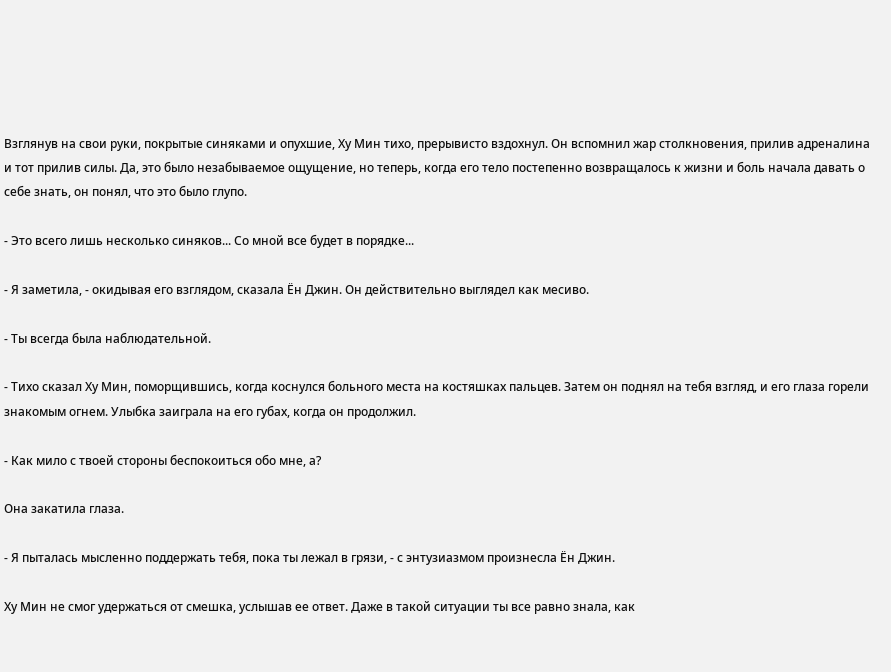Взглянув на свои руки, покрытые синяками и опухшие, Ху Мин тихо, прерывисто вздохнул. Он вспомнил жар столкновения, прилив адреналина и тот прилив силы. Да, это было незабываемое ощущение, но теперь, когда его тело постепенно возвращалось к жизни и боль начала давать о себе знать, он понял, что это было глупо.

- Это всего лишь несколько синяков... Со мной все будет в порядке...

- Я заметила, - окидывая его взглядом, сказала Ён Джин. Он действительно выглядел как месиво.

- Ты всегда была наблюдательной.

- Тихо сказал Ху Мин, поморщившись, когда коснулся больного места на костяшках пальцев. Затем он поднял на тебя взгляд, и его глаза горели знакомым огнем. Улыбка заиграла на его губах, когда он продолжил.

- Как мило с твоей стороны беспокоиться обо мне, а?

Она закатила глаза.

- Я пыталась мысленно поддержать тебя, пока ты лежал в грязи, - с энтузиазмом произнесла Ён Джин.

Ху Мин не смог удержаться от смешка, услышав ее ответ. Даже в такой ситуации ты все равно знала, как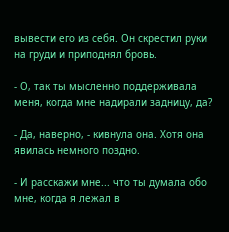вывести его из себя. Он скрестил руки на груди и приподнял бровь.

- О, так ты мысленно поддерживала меня, когда мне надирали задницу, да?

- Да, наверно, - кивнула она. Хотя она явилась немного поздно.

- И расскажи мне... что ты думала обо мне, когда я лежал в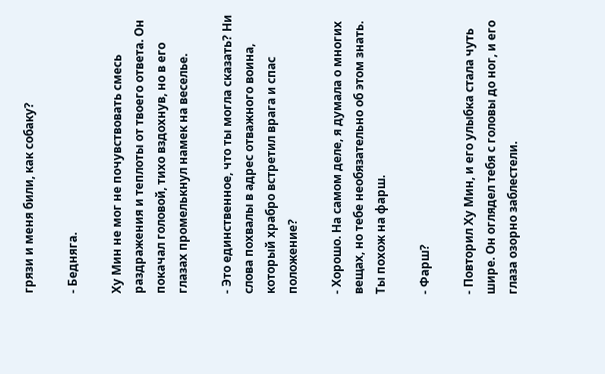грязи и меня били, как собаку?

- Бедняга.

Ху Мин не мог не почувствовать смесь раздражения и теплоты от твоего ответа. Он покачал головой, тихо вздохнув, но в его глазах промелькнул намек на веселье.

- Это единственное, что ты могла сказать? Ни слова похвалы в адрес отважного воина, который храбро встретил врага и спас положение?

- Хорошо. На самом деле, я думала о многих вещах, но тебе необязательно об этом знать. Ты похож на фарш.

- Фарш?

- Повторил Ху Мин, и его улыбка стала чуть шире. Он оглядел тебя с головы до ног, и его глаза озорно заблестели.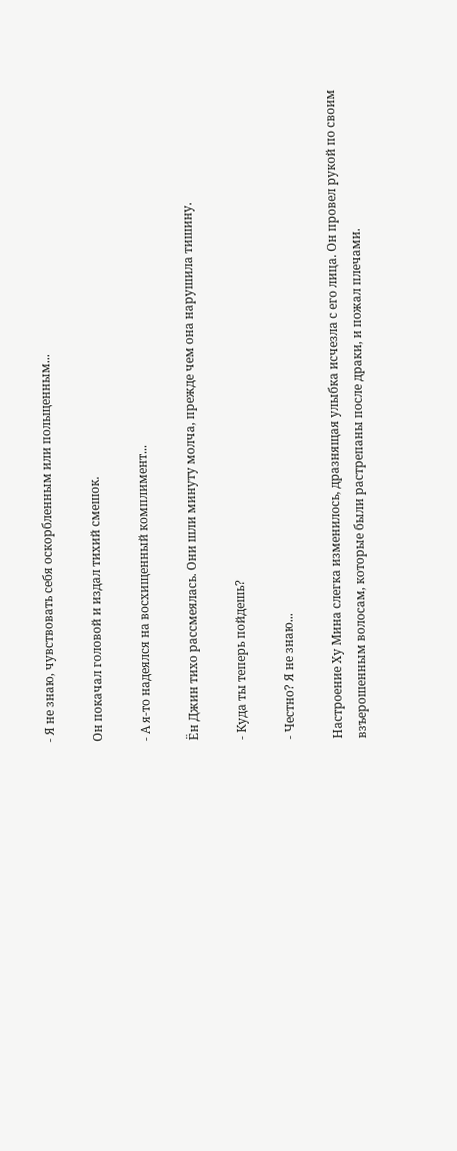- Я не знаю, чувствовать себя оскорбленным или польщенным...

Он покачал головой и издал тихий смешок.

- А я-то надеялся на восхищенный комплимент...

Ён Джин тихо рассмеялась. Они шли минуту молча, прежде чем она нарушила тишину.

- Куда ты теперь пойдешь?

- Честно? Я не знаю...

Настроение Ху Мина слегка изменилось, дразнящая улыбка исчезла с его лица. Он провел рукой по своим взъерошенным волосам, которые были растрепаны после драки, и пожал плечами.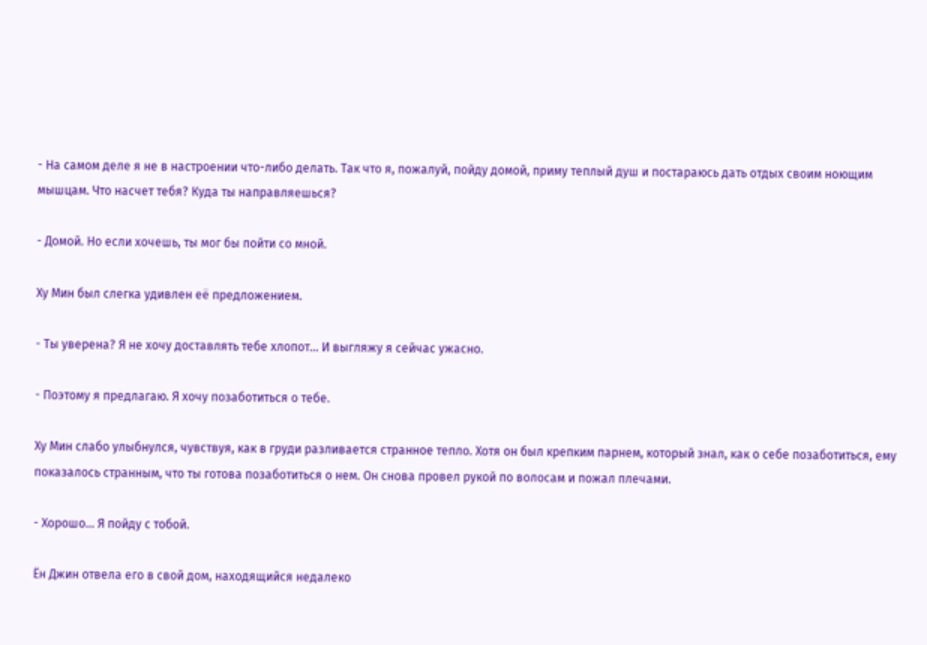- На самом деле я не в настроении что-либо делать. Так что я, пожалуй, пойду домой, приму теплый душ и постараюсь дать отдых своим ноющим мышцам. Что насчет тебя? Куда ты направляешься?

- Домой. Но если хочешь, ты мог бы пойти со мной.

Ху Мин был слегка удивлен её предложением.

- Ты уверена? Я не хочу доставлять тебе хлопот... И выгляжу я сейчас ужасно.

- Поэтому я предлагаю. Я хочу позаботиться о тебе.

Ху Мин слабо улыбнулся, чувствуя, как в груди разливается странное тепло. Хотя он был крепким парнем, который знал, как о себе позаботиться, ему показалось странным, что ты готова позаботиться о нем. Он снова провел рукой по волосам и пожал плечами.

- Хорошо... Я пойду с тобой.

Ён Джин отвела его в свой дом, находящийся недалеко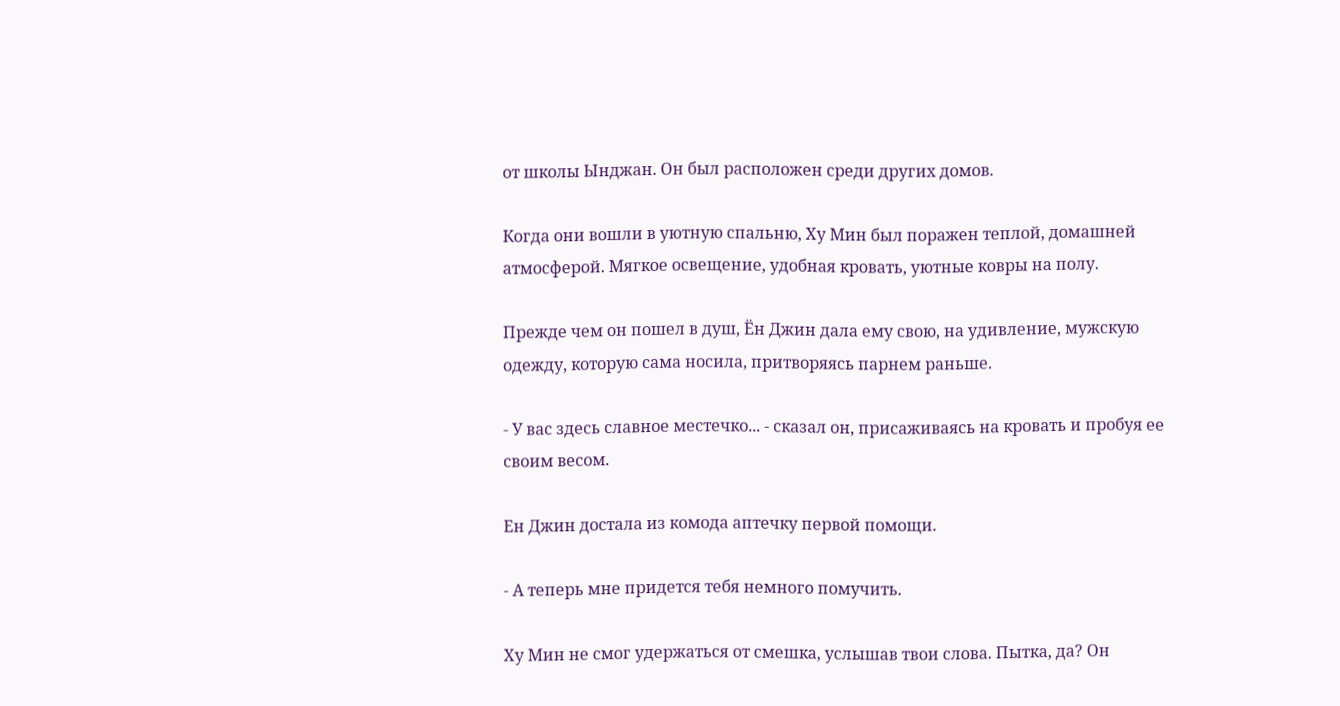от школы Ынджан. Он был расположен среди других домов.

Когда они вошли в уютную спальню, Ху Мин был поражен теплой, домашней атмосферой. Мягкое освещение, удобная кровать, уютные ковры на полу.

Прежде чем он пошел в душ, Ён Джин дала ему свою, на удивление, мужскую одежду, которую сама носила, притворяясь парнем раньше.

- У вас здесь славное местечко... - сказал он, присаживаясь на кровать и пробуя ее своим весом.

Ен Джин достала из комода аптечку первой помощи.

- А теперь мне придется тебя немного помучить.

Ху Мин не смог удержаться от смешка, услышав твои слова. Пытка, да? Он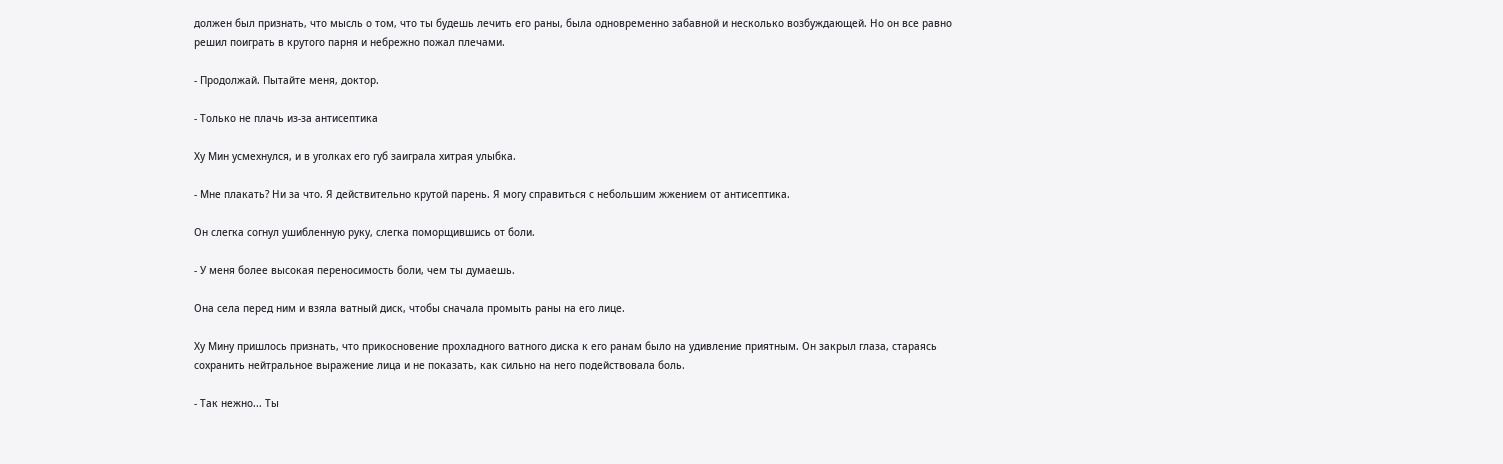должен был признать, что мысль о том, что ты будешь лечить его раны, была одновременно забавной и несколько возбуждающей. Но он все равно решил поиграть в крутого парня и небрежно пожал плечами.

- Продолжай. Пытайте меня, доктор.

- Только не плачь из-за антисептика

Ху Мин усмехнулся, и в уголках его губ заиграла хитрая улыбка.

- Мне плакать? Ни за что. Я действительно крутой парень. Я могу справиться с небольшим жжением от антисептика.

Он слегка согнул ушибленную руку, слегка поморщившись от боли.

- У меня более высокая переносимость боли, чем ты думаешь.

Она села перед ним и взяла ватный диск, чтобы сначала промыть раны на его лице.

Ху Мину пришлось признать, что прикосновение прохладного ватного диска к его ранам было на удивление приятным. Он закрыл глаза, стараясь сохранить нейтральное выражение лица и не показать, как сильно на него подействовала боль.

- Так нежно... Ты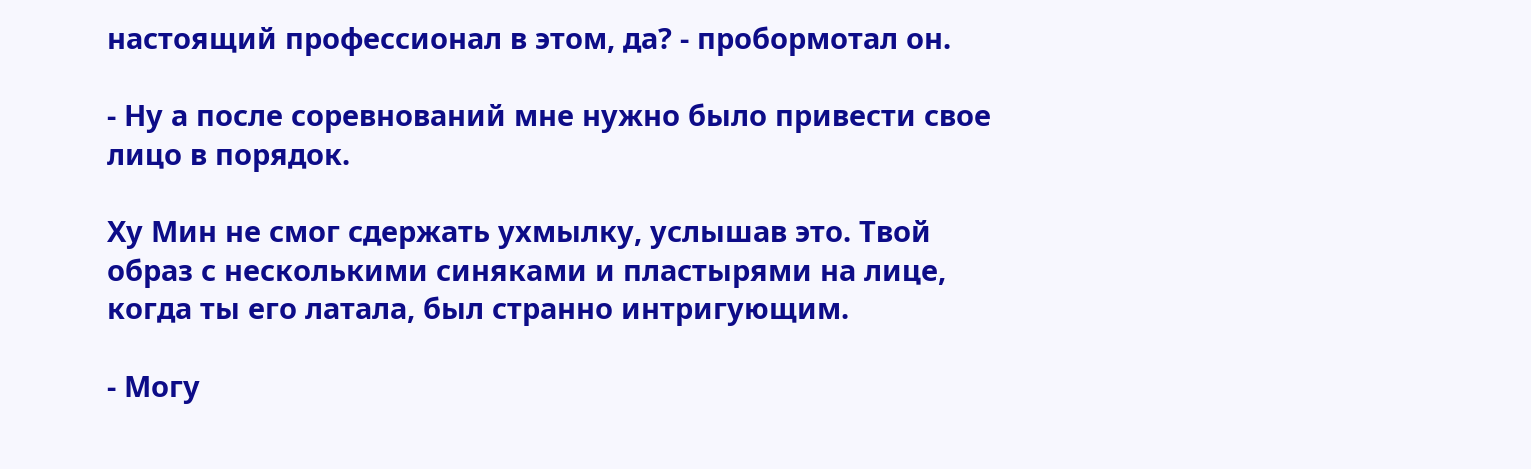настоящий профессионал в этом, да? - пробормотал он.

- Ну а после соревнований мне нужно было привести свое лицо в порядок.

Ху Мин не смог сдержать ухмылку, услышав это. Твой образ с несколькими синяками и пластырями на лице, когда ты его латала, был странно интригующим.

- Могу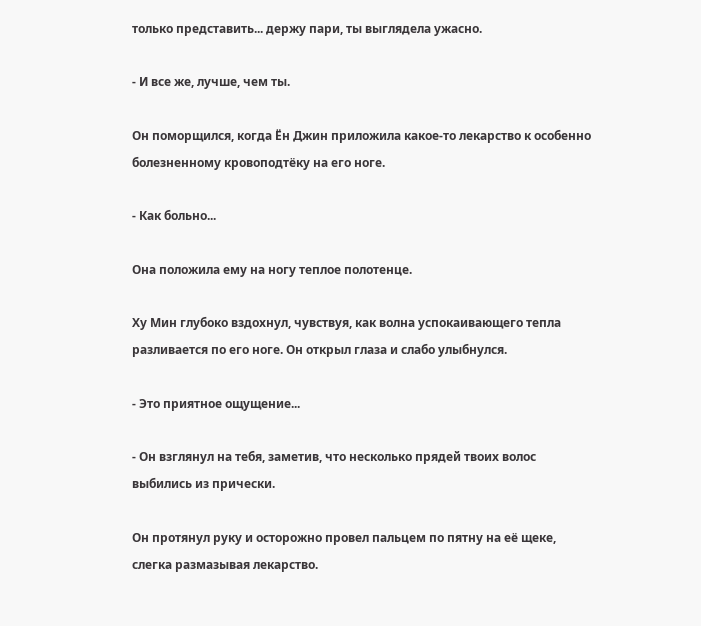только представить... держу пари, ты выглядела ужасно.

- И все же, лучше, чем ты.

Он поморщился, когда Ён Джин приложила какое-то лекарство к особенно болезненному кровоподтёку на его ноге.

- Как больно...

Она положила ему на ногу теплое полотенце.

Ху Мин глубоко вздохнул, чувствуя, как волна успокаивающего тепла разливается по его ноге. Он открыл глаза и слабо улыбнулся.

- Это приятное ощущение...

- Он взглянул на тебя, заметив, что несколько прядей твоих волос выбились из прически.

Он протянул руку и осторожно провел пальцем по пятну на её щеке, слегка размазывая лекарство.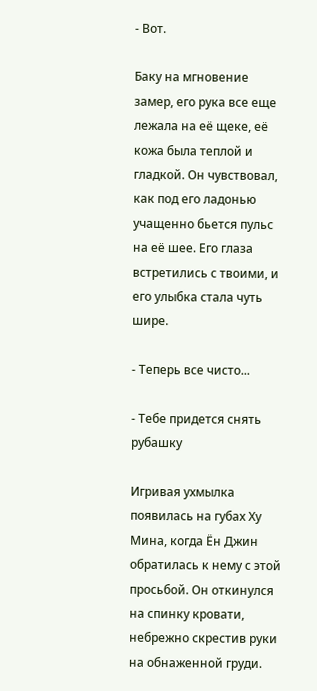- Вот.

Баку на мгновение замер, его рука все еще лежала на её щеке, её кожа была теплой и гладкой. Он чувствовал, как под его ладонью учащенно бьется пульс на её шее. Его глаза встретились с твоими, и его улыбка стала чуть шире.

- Теперь все чисто...

- Тебе придется снять рубашку

Игривая ухмылка появилась на губах Ху Мина, когда Ён Джин обратилась к нему с этой просьбой. Он откинулся на спинку кровати, небрежно скрестив руки на обнаженной груди.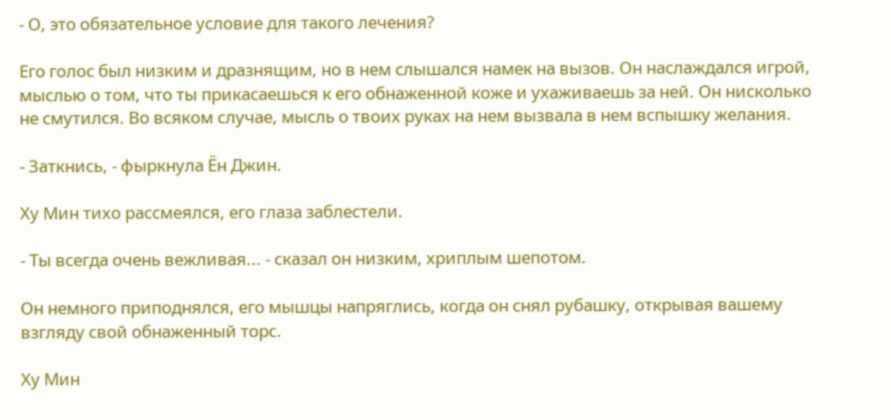- О, это обязательное условие для такого лечения?

Его голос был низким и дразнящим, но в нем слышался намек на вызов. Он наслаждался игрой, мыслью о том, что ты прикасаешься к его обнаженной коже и ухаживаешь за ней. Он нисколько не смутился. Во всяком случае, мысль о твоих руках на нем вызвала в нем вспышку желания.

- Заткнись, - фыркнула Ён Джин.

Ху Мин тихо рассмеялся, его глаза заблестели.

- Ты всегда очень вежливая... - сказал он низким, хриплым шепотом.

Он немного приподнялся, его мышцы напряглись, когда он снял рубашку, открывая вашему взгляду свой обнаженный торс.

Ху Мин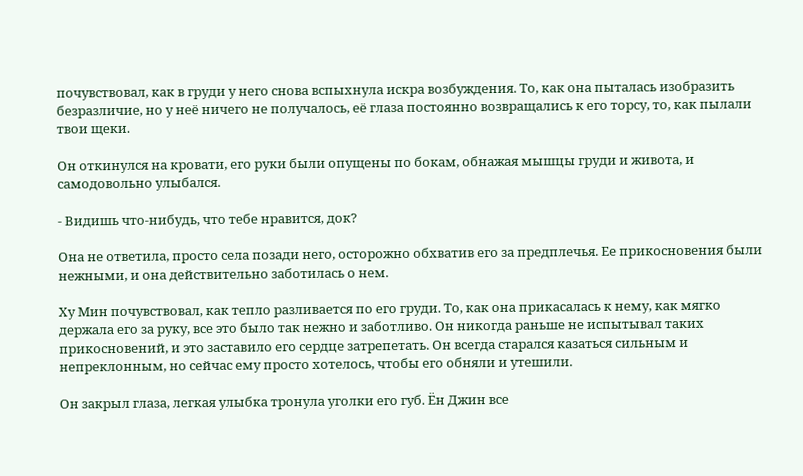почувствовал, как в груди у него снова вспыхнула искра возбуждения. То, как она пыталась изобразить безразличие, но у неё ничего не получалось, её глаза постоянно возвращались к его торсу, то, как пылали твои щеки.

Он откинулся на кровати, его руки были опущены по бокам, обнажая мышцы груди и живота, и самодовольно улыбался.

- Видишь что-нибудь, что тебе нравится, док?

Она не ответила, просто села позади него, осторожно обхватив его за предплечья. Ее прикосновения были нежными, и она действительно заботилась о нем.

Ху Мин почувствовал, как тепло разливается по его груди. То, как она прикасалась к нему, как мягко держала его за руку, все это было так нежно и заботливо. Он никогда раньше не испытывал таких прикосновений, и это заставило его сердце затрепетать. Он всегда старался казаться сильным и непреклонным, но сейчас ему просто хотелось, чтобы его обняли и утешили.

Он закрыл глаза, легкая улыбка тронула уголки его губ. Ён Джин все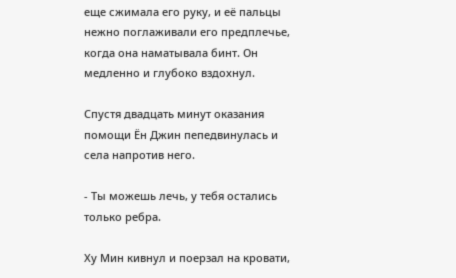еще сжимала его руку, и её пальцы нежно поглаживали его предплечье, когда она наматывала бинт. Он медленно и глубоко вздохнул.

Спустя двадцать минут оказания помощи Ён Джин пепедвинулась и села напротив него.

- Ты можешь лечь, у тебя остались только ребра.

Ху Мин кивнул и поерзал на кровати,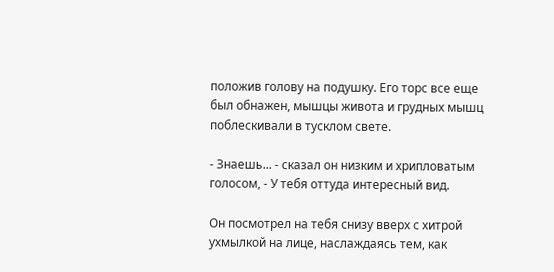положив голову на подушку. Его торс все еще был обнажен, мышцы живота и грудных мышц поблескивали в тусклом свете.

- Знаешь... - сказал он низким и хрипловатым голосом, - У тебя оттуда интересный вид.

Он посмотрел на тебя снизу вверх с хитрой ухмылкой на лице, наслаждаясь тем, как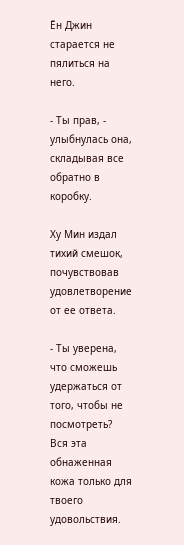Ён Джин старается не пялиться на него.

- Ты прав, - улыбнулась она, складывая все обратно в коробку.

Ху Мин издал тихий смешок, почувствовав удовлетворение от ее ответа.

- Ты уверена, что сможешь удержаться от того, чтобы не посмотреть? Вся эта обнаженная кожа только для твоего удовольствия.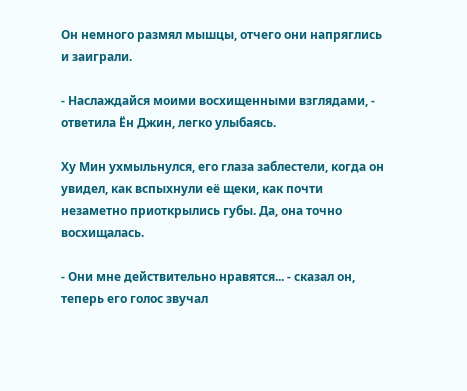Он немного размял мышцы, отчего они напряглись и заиграли.

- Наслаждайся моими восхищенными взглядами, - ответила Ён Джин, легко улыбаясь.

Ху Мин ухмыльнулся, его глаза заблестели, когда он увидел, как вспыхнули её щеки, как почти незаметно приоткрылись губы. Да, она точно восхищалась.

- Они мне действительно нравятся... - сказал он, теперь его голос звучал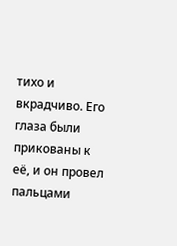тихо и вкрадчиво. Его глаза были прикованы к её, и он провел пальцами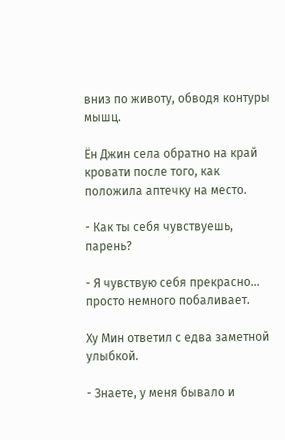вниз по животу, обводя контуры мышц.

Ён Джин села обратно на край кровати после того, как положила аптечку на место.

- Как ты себя чувствуешь, парень?

- Я чувствую себя прекрасно... просто немного побаливает.

Ху Мин ответил с едва заметной улыбкой.

- Знаете, у меня бывало и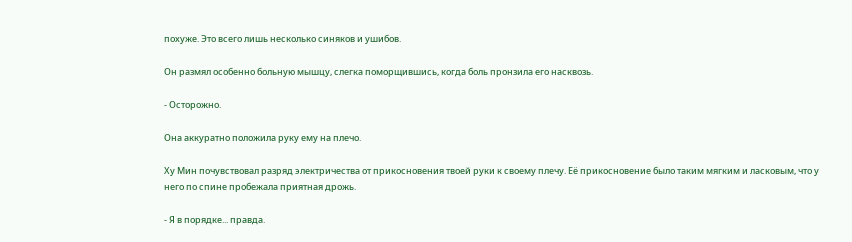похуже. Это всего лишь несколько синяков и ушибов.

Он размял особенно больную мышцу, слегка поморщившись, когда боль пронзила его насквозь.

- Осторожно.

Она аккуратно положила руку ему на плечо.

Ху Мин почувствовал разряд электричества от прикосновения твоей руки к своему плечу. Её прикосновение было таким мягким и ласковым, что у него по спине пробежала приятная дрожь.

- Я в порядке... правда.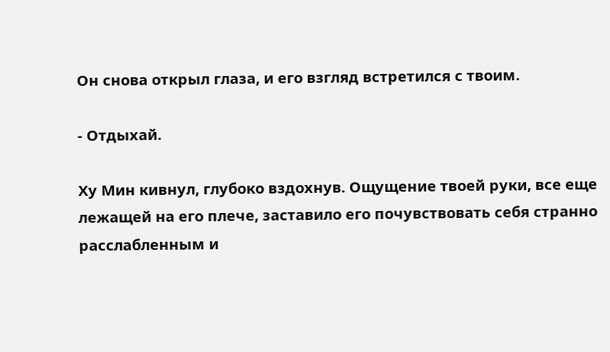Он снова открыл глаза, и его взгляд встретился с твоим.

- Отдыхай.

Ху Мин кивнул, глубоко вздохнув. Ощущение твоей руки, все еще лежащей на его плече, заставило его почувствовать себя странно расслабленным и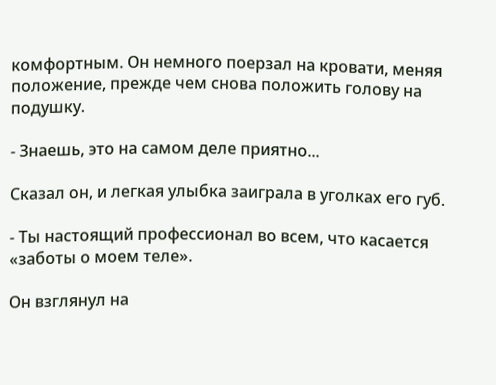комфортным. Он немного поерзал на кровати, меняя положение, прежде чем снова положить голову на подушку.

- Знаешь, это на самом деле приятно...

Сказал он, и легкая улыбка заиграла в уголках его губ.

- Ты настоящий профессионал во всем, что касается «заботы о моем теле».

Он взглянул на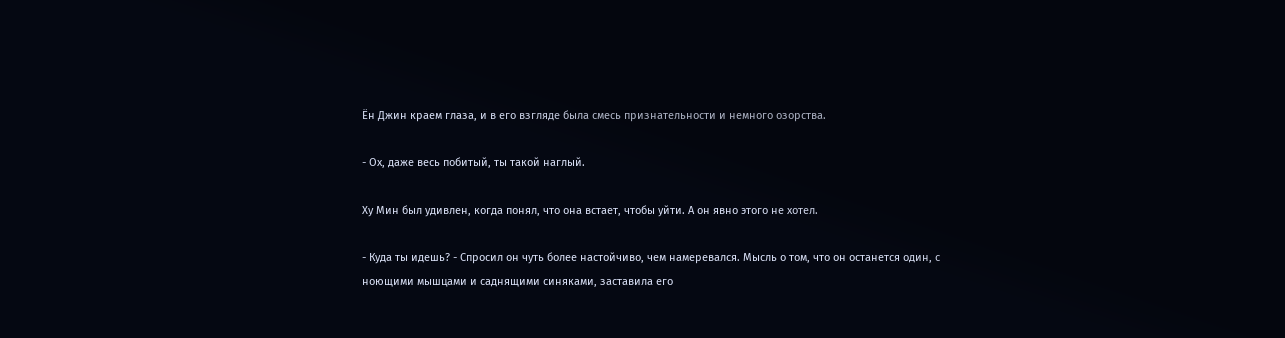Ён Джин краем глаза, и в его взгляде была смесь признательности и немного озорства.

- Ох, даже весь побитый, ты такой наглый.

Ху Мин был удивлен, когда понял, что она встает, чтобы уйти. А он явно этого не хотел.

- Куда ты идешь? - Спросил он чуть более настойчиво, чем намеревался. Мысль о том, что он останется один, с ноющими мышцами и саднящими синяками, заставила его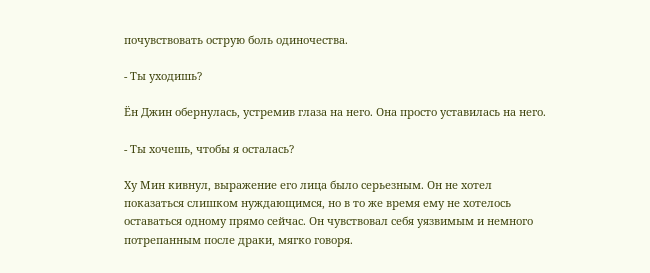почувствовать острую боль одиночества.

- Ты уходишь?

Ён Джин обернулась, устремив глаза на него. Она просто уставилась на него.

- Ты хочешь, чтобы я осталась?

Ху Мин кивнул, выражение его лица было серьезным. Он не хотел показаться слишком нуждающимся, но в то же время ему не хотелось оставаться одному прямо сейчас. Он чувствовал себя уязвимым и немного потрепанным после драки, мягко говоря.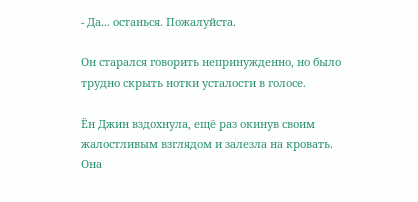- Да... останься. Пожалуйста.

Он старался говорить непринужденно, но было трудно скрыть нотки усталости в голосе.

Ён Джин вздохнула, ещё раз окинув своим жалостливым взглядом и залезла на кровать. Она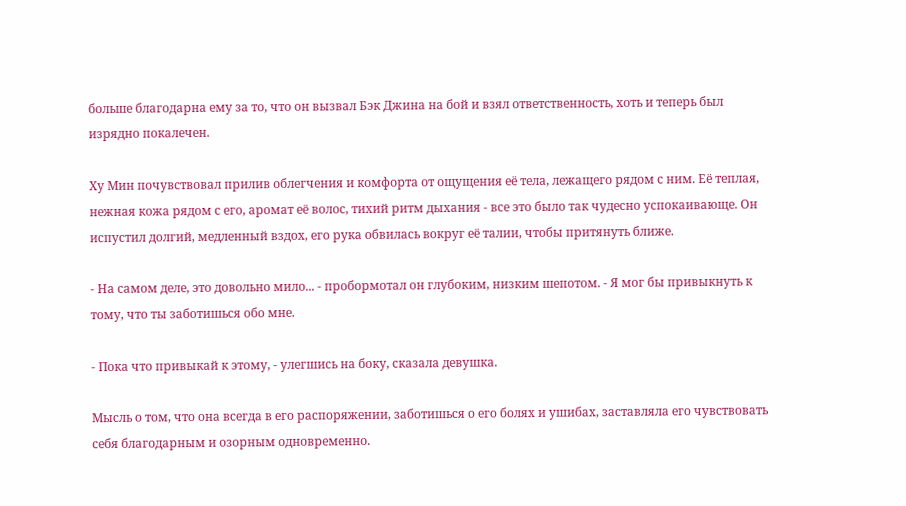больше благодарна ему за то, что он вызвал Бэк Джина на бой и взял ответственность, хоть и теперь был изрядно покалечен.

Ху Мин почувствовал прилив облегчения и комфорта от ощущения её тела, лежащего рядом с ним. Её теплая, нежная кожа рядом с его, аромат её волос, тихий ритм дыхания - все это было так чудесно успокаивающе. Он испустил долгий, медленный вздох, его рука обвилась вокруг её талии, чтобы притянуть ближе.

- На самом деле, это довольно мило... - пробормотал он глубоким, низким шепотом. - Я мог бы привыкнуть к тому, что ты заботишься обо мне.

- Пока что привыкай к этому, - улегшись на боку, сказала девушка.

Мысль о том, что она всегда в его распоряжении, заботишься о его болях и ушибах, заставляла его чувствовать себя благодарным и озорным одновременно.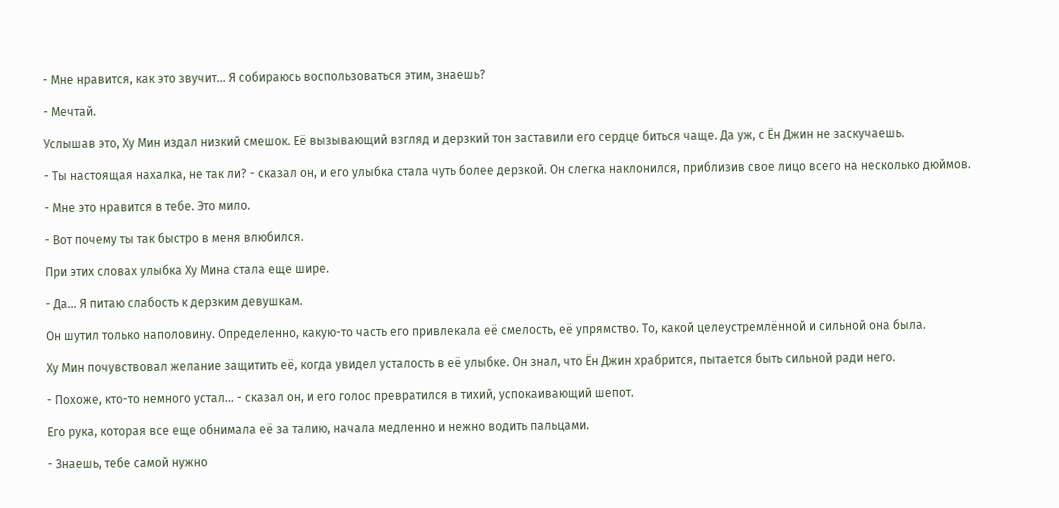- Мне нравится, как это звучит... Я собираюсь воспользоваться этим, знаешь?

- Мечтай.

Услышав это, Ху Мин издал низкий смешок. Её вызывающий взгляд и дерзкий тон заставили его сердце биться чаще. Да уж, с Ён Джин не заскучаешь.

- Ты настоящая нахалка, не так ли? - сказал он, и его улыбка стала чуть более дерзкой. Он слегка наклонился, приблизив свое лицо всего на несколько дюймов.

- Мне это нравится в тебе. Это мило.

- Вот почему ты так быстро в меня влюбился.

При этих словах улыбка Ху Мина стала еще шире.

- Да... Я питаю слабость к дерзким девушкам.

Он шутил только наполовину. Определенно, какую-то часть его привлекала её смелость, её упрямство. То, какой целеустремлённой и сильной она была.

Ху Мин почувствовал желание защитить её, когда увидел усталость в её улыбке. Он знал, что Ён Джин храбрится, пытается быть сильной ради него.

- Похоже, кто-то немного устал... - сказал он, и его голос превратился в тихий, успокаивающий шепот.

Его рука, которая все еще обнимала её за талию, начала медленно и нежно водить пальцами.

- Знаешь, тебе самой нужно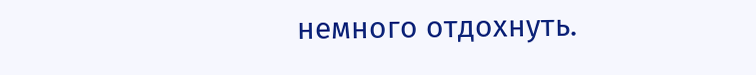немного отдохнуть.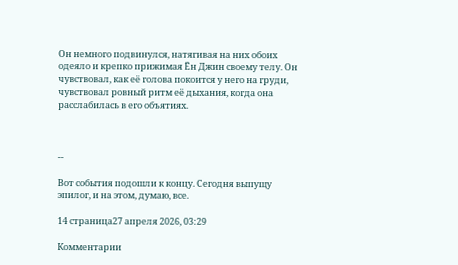Он немного подвинулся, натягивая на них обоих одеяло и крепко прижимая Ён Джин своему телу. Он чувствовал, как её голова покоится у него на груди, чувствовал ровный ритм её дыхания, когда она расслабилась в его объятиях.



--

Вот события подошли к концу. Сегодня выпущу эпилог, и на этом, думаю, все.

14 страница27 апреля 2026, 03:29

Комментарии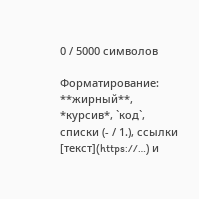0 / 5000 символов

Форматирование: **жирный**, *курсив*, `код`, списки (- / 1.), ссылки [текст](https://…) и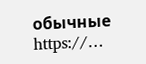обычные https://…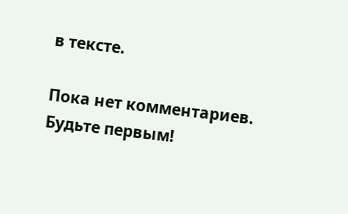в тексте.

Пока нет комментариев. Будьте первым!